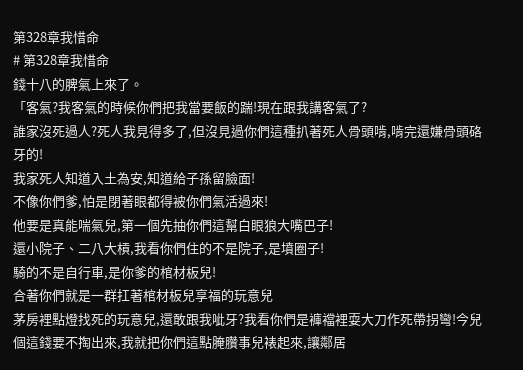第328章我惜命
# 第328章我惜命
錢十八的脾氣上來了。
「客氣?我客氣的時候你們把我當要飯的踹!現在跟我講客氣了?
誰家沒死過人?死人我見得多了,但沒見過你們這種扒著死人骨頭啃,啃完還嫌骨頭硌牙的!
我家死人知道入土為安,知道給子孫留臉面!
不像你們爹,怕是閉著眼都得被你們氣活過來!
他要是真能喘氣兒,第一個先抽你們這幫白眼狼大嘴巴子!
還小院子、二八大槓,我看你們住的不是院子,是墳圈子!
騎的不是自行車,是你爹的棺材板兒!
合著你們就是一群扛著棺材板兒享福的玩意兒
茅房裡點燈找死的玩意兒,還敢跟我呲牙?我看你們是褲襠裡耍大刀作死帶拐彎!今兒個這錢要不掏出來,我就把你們這點腌臢事兒裱起來,讓鄰居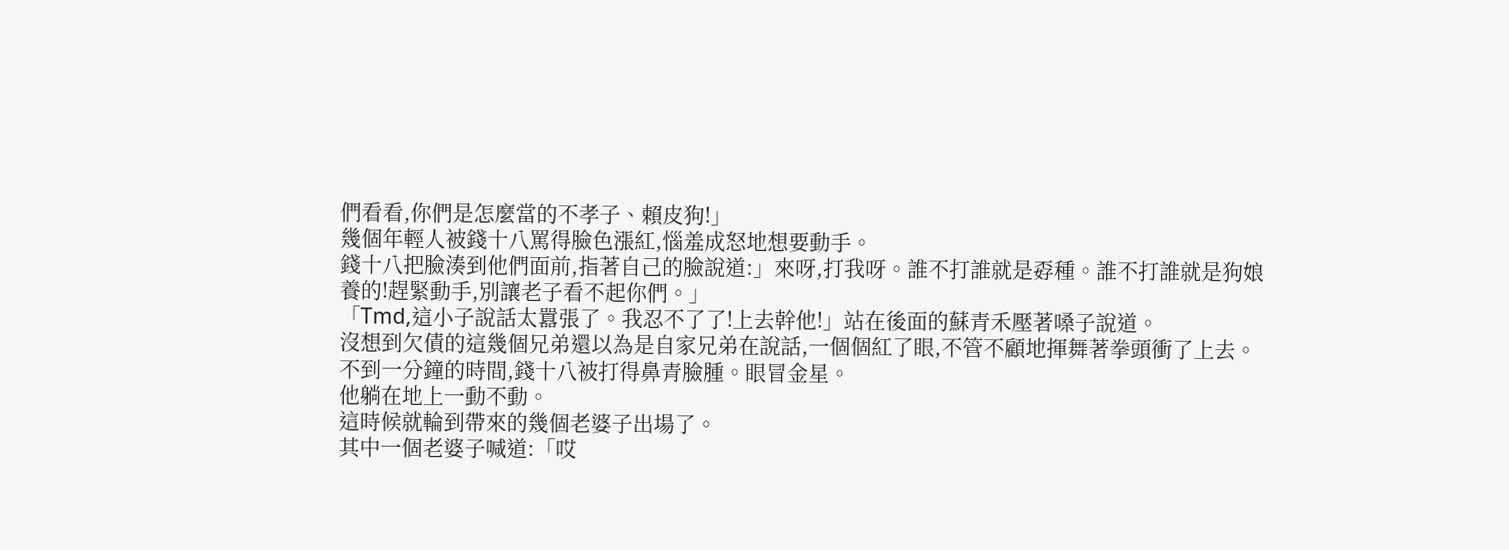們看看,你們是怎麼當的不孝子、賴皮狗!」
幾個年輕人被錢十八罵得臉色漲紅,惱羞成怒地想要動手。
錢十八把臉湊到他們面前,指著自己的臉說道:」來呀,打我呀。誰不打誰就是孬種。誰不打誰就是狗娘養的!趕緊動手,別讓老子看不起你們。」
「Tmd,這小子說話太囂張了。我忍不了了!上去幹他!」站在後面的蘇青禾壓著嗓子說道。
沒想到欠債的這幾個兄弟還以為是自家兄弟在說話,一個個紅了眼,不管不顧地揮舞著拳頭衝了上去。
不到一分鐘的時間,錢十八被打得鼻青臉腫。眼冒金星。
他躺在地上一動不動。
這時候就輪到帶來的幾個老婆子出場了。
其中一個老婆子喊道:「哎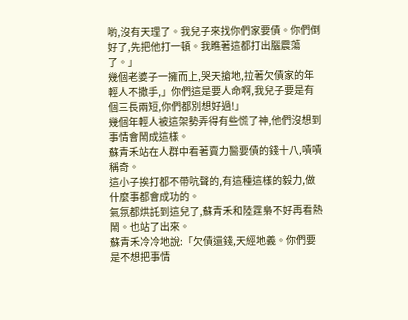喲,沒有天理了。我兒子來找你們家要債。你們倒好了,先把他打一頓。我瞧著這都打出腦震蕩了。」
幾個老婆子一擁而上,哭天搶地,拉著欠債家的年輕人不撒手,」你們這是要人命啊,我兒子要是有個三長兩短,你們都別想好過!」
幾個年輕人被這架勢弄得有些慌了神,他們沒想到事情會鬧成這樣。
蘇青禾站在人群中看著賣力醫要債的錢十八,嘖嘖稱奇。
這小子挨打都不帶吭聲的,有這種這樣的毅力,做什麼事都會成功的。
氣氛都烘託到這兒了,蘇青禾和陸霆梟不好再看熱鬧。也站了出來。
蘇青禾冷冷地說:「欠債還錢,天經地義。你們要是不想把事情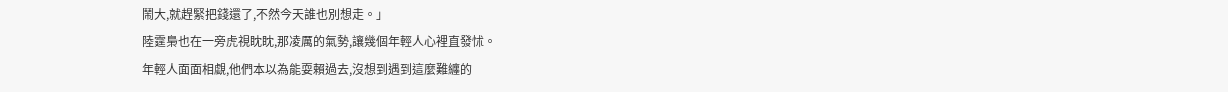鬧大,就趕緊把錢還了,不然今天誰也別想走。」
陸霆梟也在一旁虎視眈眈,那凌厲的氣勢,讓幾個年輕人心裡直發怵。
年輕人面面相覷,他們本以為能耍賴過去,沒想到遇到這麼難纏的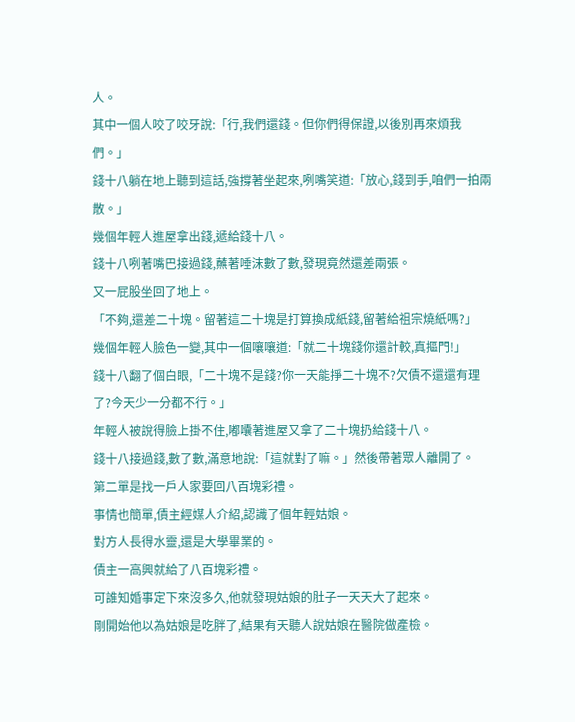人。
其中一個人咬了咬牙說:「行,我們還錢。但你們得保證,以後別再來煩我們。」
錢十八躺在地上聽到這話,強撐著坐起來,咧嘴笑道:「放心,錢到手,咱們一拍兩散。」
幾個年輕人進屋拿出錢,遞給錢十八。
錢十八咧著嘴巴接過錢,蘸著唾沫數了數,發現竟然還差兩張。
又一屁股坐回了地上。
「不夠,還差二十塊。留著這二十塊是打算換成紙錢,留著給祖宗燒紙嗎?」
幾個年輕人臉色一變,其中一個嚷嚷道:「就二十塊錢你還計較,真摳門!」
錢十八翻了個白眼,「二十塊不是錢?你一天能掙二十塊不?欠債不還還有理了?今天少一分都不行。」
年輕人被說得臉上掛不住,嘟囔著進屋又拿了二十塊扔給錢十八。
錢十八接過錢,數了數,滿意地說:「這就對了嘛。」然後帶著眾人離開了。
第二單是找一戶人家要回八百塊彩禮。
事情也簡單,債主經媒人介紹,認識了個年輕姑娘。
對方人長得水靈,還是大學畢業的。
債主一高興就給了八百塊彩禮。
可誰知婚事定下來沒多久,他就發現姑娘的肚子一天天大了起來。
剛開始他以為姑娘是吃胖了,結果有天聽人說姑娘在醫院做產檢。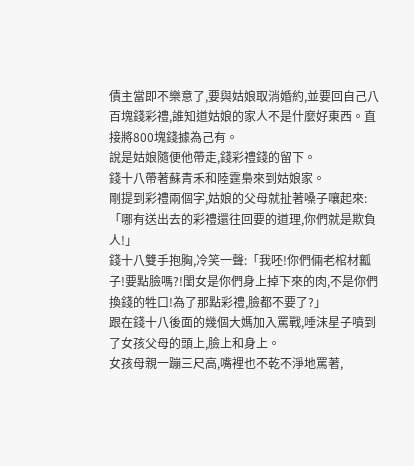債主當即不樂意了,要與姑娘取消婚約,並要回自己八百塊錢彩禮,誰知道姑娘的家人不是什麼好東西。直接將800塊錢據為己有。
說是姑娘隨便他帶走,錢彩禮錢的留下。
錢十八帶著蘇青禾和陸霆梟來到姑娘家。
剛提到彩禮兩個字,姑娘的父母就扯著嗓子嚷起來:「哪有送出去的彩禮還往回要的道理,你們就是欺負人!」
錢十八雙手抱胸,冷笑一聲:「我呸!你們倆老棺材瓤子!要點臉嗎?!閨女是你們身上掉下來的肉,不是你們換錢的牲口!為了那點彩禮,臉都不要了?」
跟在錢十八後面的幾個大媽加入罵戰,唾沫星子噴到了女孩父母的頭上,臉上和身上。
女孩母親一蹦三尺高,嘴裡也不乾不淨地罵著,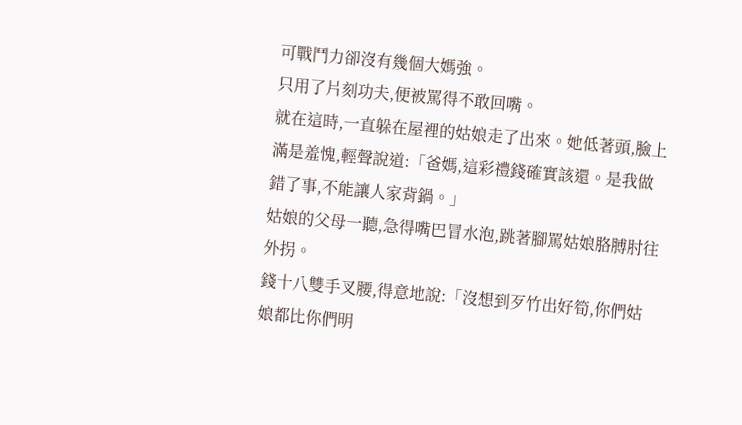可戰鬥力卻沒有幾個大媽強。
只用了片刻功夫,便被罵得不敢回嘴。
就在這時,一直躲在屋裡的姑娘走了出來。她低著頭,臉上滿是羞愧,輕聲說道:「爸媽,這彩禮錢確實該還。是我做錯了事,不能讓人家背鍋。」
姑娘的父母一聽,急得嘴巴冒水泡,跳著腳罵姑娘胳膊肘往外拐。
錢十八雙手叉腰,得意地說:「沒想到歹竹出好筍,你們姑娘都比你們明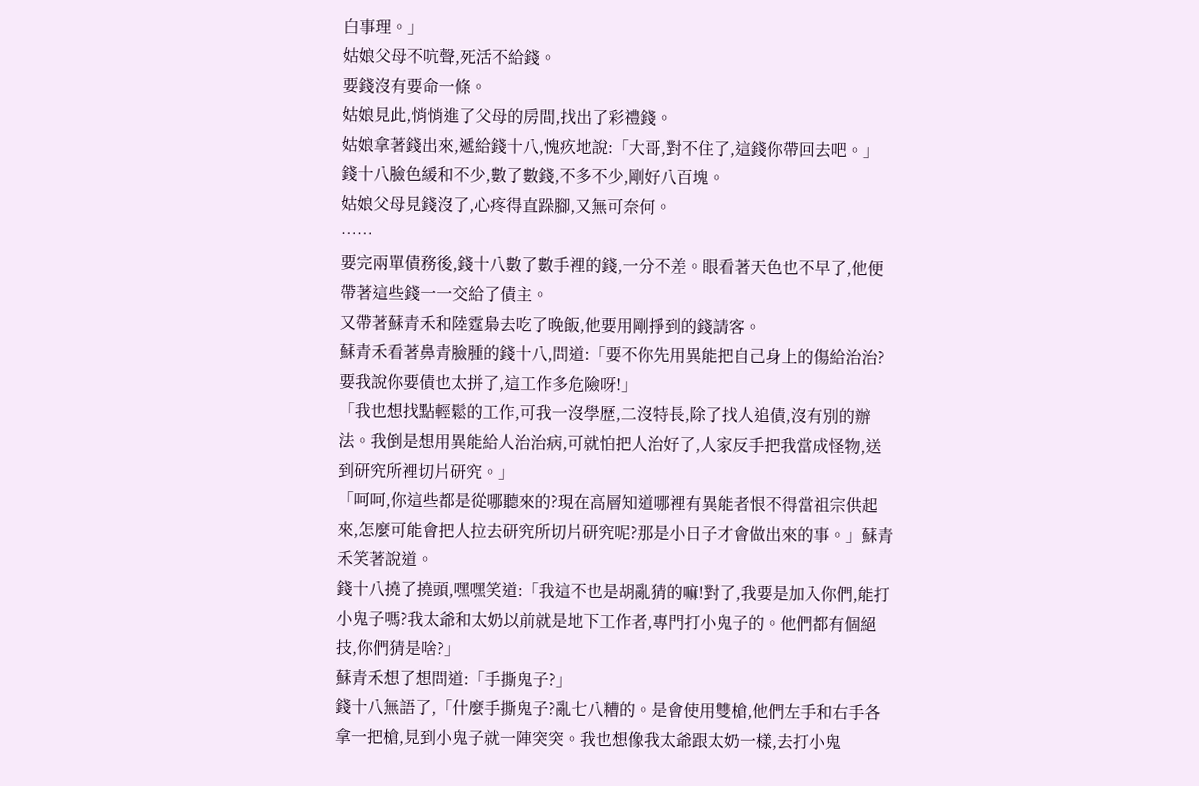白事理。」
姑娘父母不吭聲,死活不給錢。
要錢沒有要命一條。
姑娘見此,悄悄進了父母的房間,找出了彩禮錢。
姑娘拿著錢出來,遞給錢十八,愧疚地說:「大哥,對不住了,這錢你帶回去吧。」
錢十八臉色緩和不少,數了數錢,不多不少,剛好八百塊。
姑娘父母見錢沒了,心疼得直跺腳,又無可奈何。
……
要完兩單債務後,錢十八數了數手裡的錢,一分不差。眼看著天色也不早了,他便帶著這些錢一一交給了債主。
又帶著蘇青禾和陸霆梟去吃了晚飯,他要用剛掙到的錢請客。
蘇青禾看著鼻青臉腫的錢十八,問道:「要不你先用異能把自己身上的傷給治治?要我說你要債也太拼了,這工作多危險呀!」
「我也想找點輕鬆的工作,可我一沒學歷,二沒特長,除了找人追債,沒有別的辦法。我倒是想用異能給人治治病,可就怕把人治好了,人家反手把我當成怪物,送到研究所裡切片研究。」
「呵呵,你這些都是從哪聽來的?現在高層知道哪裡有異能者恨不得當祖宗供起來,怎麼可能會把人拉去研究所切片研究呢?那是小日子才會做出來的事。」蘇青禾笑著說道。
錢十八撓了撓頭,嘿嘿笑道:「我這不也是胡亂猜的嘛!對了,我要是加入你們,能打小鬼子嗎?我太爺和太奶以前就是地下工作者,專門打小鬼子的。他們都有個絕技,你們猜是啥?」
蘇青禾想了想問道:「手撕鬼子?」
錢十八無語了,「什麼手撕鬼子?亂七八糟的。是會使用雙槍,他們左手和右手各拿一把槍,見到小鬼子就一陣突突。我也想像我太爺跟太奶一樣,去打小鬼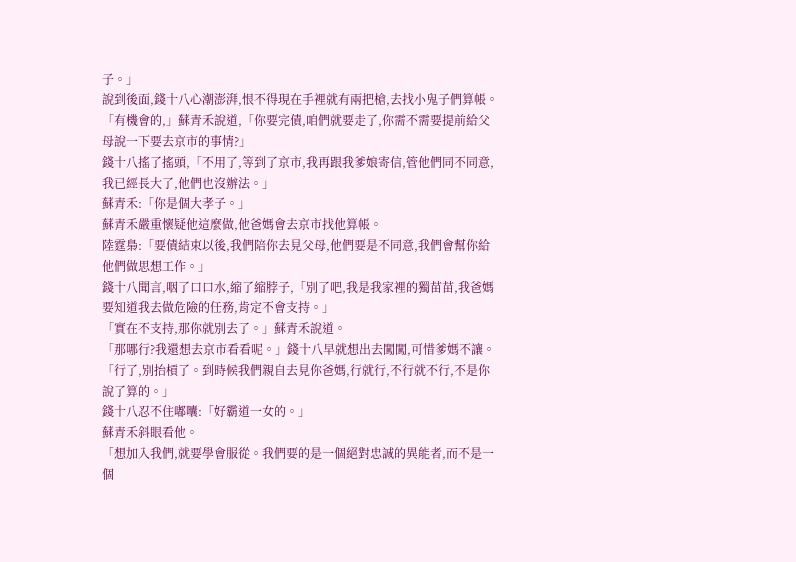子。」
說到後面,錢十八心潮澎湃,恨不得現在手裡就有兩把槍,去找小鬼子們算帳。
「有機會的,」蘇青禾說道,「你要完債,咱們就要走了,你需不需要提前給父母說一下要去京市的事情?」
錢十八搖了搖頭,「不用了,等到了京市,我再跟我爹娘寄信,管他們同不同意,我已經長大了,他們也沒辦法。」
蘇青禾:「你是個大孝子。」
蘇青禾嚴重懷疑他這麼做,他爸媽會去京市找他算帳。
陸霆梟:「要債結束以後,我們陪你去見父母,他們要是不同意,我們會幫你給他們做思想工作。」
錢十八聞言,咽了口口水,縮了縮脖子,「別了吧,我是我家裡的獨苗苗,我爸媽要知道我去做危險的任務,肯定不會支持。」
「實在不支持,那你就別去了。」蘇青禾說道。
「那哪行?我還想去京市看看呢。」錢十八早就想出去闖闖,可惜爹媽不讓。
「行了,別抬槓了。到時候我們親自去見你爸媽,行就行,不行就不行,不是你說了算的。」
錢十八忍不住嘟囔:「好霸道一女的。」
蘇青禾斜眼看他。
「想加入我們,就要學會服從。我們要的是一個絕對忠誠的異能者,而不是一個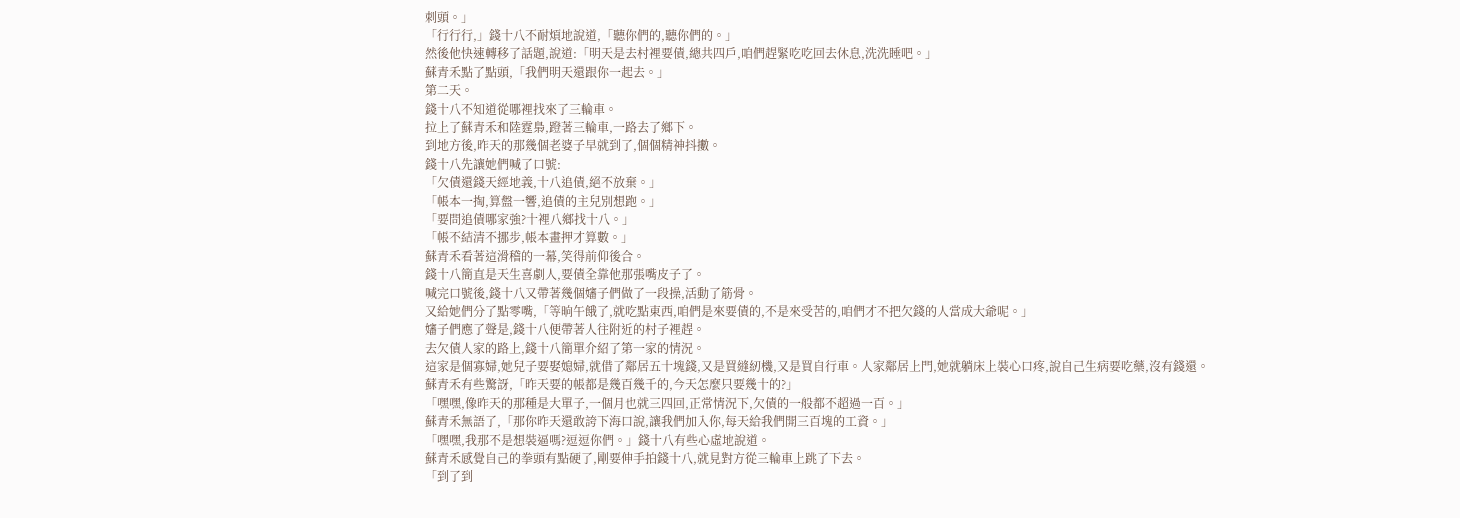刺頭。」
「行行行,」錢十八不耐煩地說道,「聽你們的,聽你們的。」
然後他快速轉移了話題,說道:「明天是去村裡要債,總共四戶,咱們趕緊吃吃回去休息,洗洗睡吧。」
蘇青禾點了點頭,「我們明天還跟你一起去。」
第二天。
錢十八不知道從哪裡找來了三輪車。
拉上了蘇青禾和陸霆梟,蹬著三輪車,一路去了鄉下。
到地方後,昨天的那幾個老婆子早就到了,個個精神抖擻。
錢十八先讓她們喊了口號:
「欠債還錢天經地義,十八追債,絕不放棄。」
「帳本一掏,算盤一響,追債的主兒別想跑。」
「要問追債哪家強?十裡八鄉找十八。」
「帳不結清不挪步,帳本畫押才算數。」
蘇青禾看著這滑稽的一幕,笑得前仰後合。
錢十八簡直是天生喜劇人,要債全靠他那張嘴皮子了。
喊完口號後,錢十八又帶著幾個嬸子們做了一段操,活動了筋骨。
又給她們分了點零嘴,「等晌午餓了,就吃點東西,咱們是來要債的,不是來受苦的,咱們才不把欠錢的人當成大爺呢。」
嬸子們應了聲是,錢十八便帶著人往附近的村子裡趕。
去欠債人家的路上,錢十八簡單介紹了第一家的情況。
這家是個寡婦,她兒子要娶媳婦,就借了鄰居五十塊錢,又是買縫紉機,又是買自行車。人家鄰居上門,她就躺床上裝心口疼,說自己生病要吃藥,沒有錢還。
蘇青禾有些驚訝,「昨天要的帳都是幾百幾千的,今天怎麼只要幾十的?」
「嘿嘿,像昨天的那種是大單子,一個月也就三四回,正常情況下,欠債的一般都不超過一百。」
蘇青禾無語了,「那你昨天還敢誇下海口說,讓我們加入你,每天給我們開三百塊的工資。」
「嘿嘿,我那不是想裝逼嗎?逗逗你們。」錢十八有些心虛地說道。
蘇青禾感覺自己的拳頭有點硬了,剛要伸手拍錢十八,就見對方從三輪車上跳了下去。
「到了到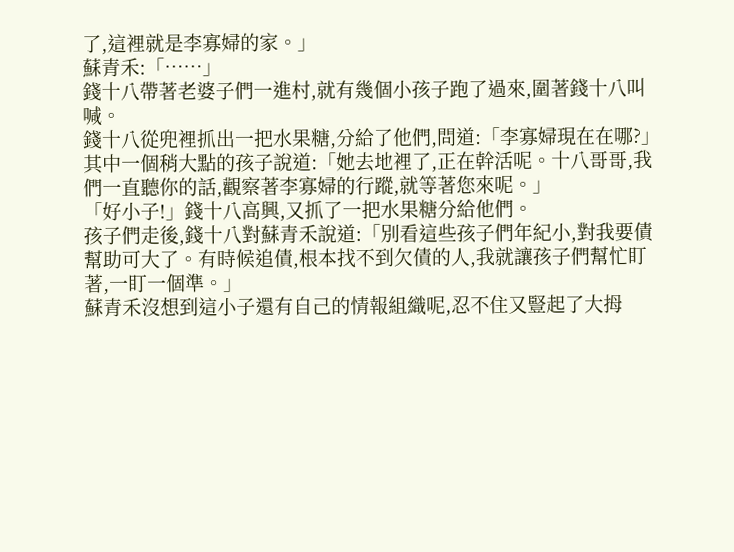了,這裡就是李寡婦的家。」
蘇青禾:「……」
錢十八帶著老婆子們一進村,就有幾個小孩子跑了過來,圍著錢十八叫喊。
錢十八從兜裡抓出一把水果糖,分給了他們,問道:「李寡婦現在在哪?」
其中一個稍大點的孩子說道:「她去地裡了,正在幹活呢。十八哥哥,我們一直聽你的話,觀察著李寡婦的行蹤,就等著您來呢。」
「好小子!」錢十八高興,又抓了一把水果糖分給他們。
孩子們走後,錢十八對蘇青禾說道:「別看這些孩子們年紀小,對我要債幫助可大了。有時候追債,根本找不到欠債的人,我就讓孩子們幫忙盯著,一盯一個準。」
蘇青禾沒想到這小子還有自己的情報組織呢,忍不住又豎起了大拇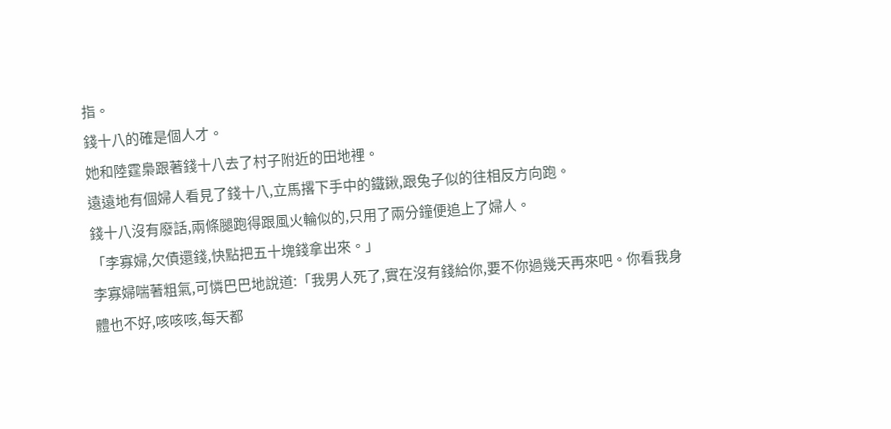指。
錢十八的確是個人才。
她和陸霆梟跟著錢十八去了村子附近的田地裡。
遠遠地有個婦人看見了錢十八,立馬撂下手中的鐵鍬,跟兔子似的往相反方向跑。
錢十八沒有廢話,兩條腿跑得跟風火輪似的,只用了兩分鐘便追上了婦人。
「李寡婦,欠債還錢,快點把五十塊錢拿出來。」
李寡婦喘著粗氣,可憐巴巴地說道:「我男人死了,實在沒有錢給你,要不你過幾天再來吧。你看我身體也不好,咳咳咳,每天都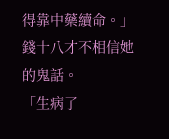得靠中藥續命。」
錢十八才不相信她的鬼話。
「生病了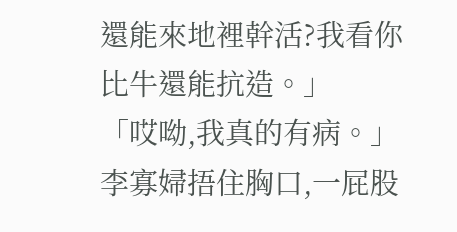還能來地裡幹活?我看你比牛還能抗造。」
「哎呦,我真的有病。」李寡婦捂住胸口,一屁股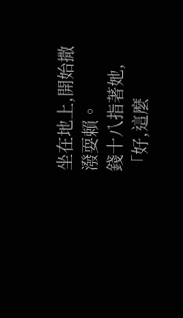坐在地上,開始撒潑耍賴。
錢十八指著她,「好,這麼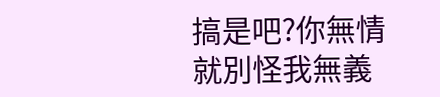搞是吧?你無情就別怪我無義